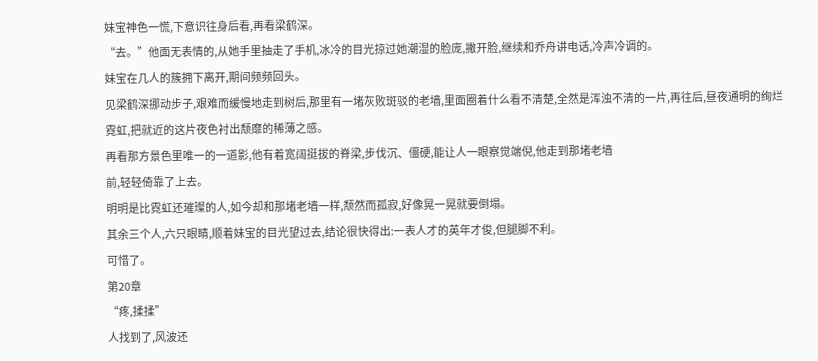妹宝神色一慌,下意识往身后看,再看梁鹤深。
“去。”他面无表情的,从她手里抽走了手机,冰冷的目光掠过她潮湿的脸庞,撇开脸,继续和乔舟讲电话,冷声冷调的。
妹宝在几人的簇拥下离开,期间频频回头。
见梁鹤深挪动步子,艰难而缓慢地走到树后,那里有一堵灰败斑驳的老墙,里面圈着什么看不清楚,全然是浑浊不清的一片,再往后,昼夜通明的绚烂霓虹,把就近的这片夜色衬出颓靡的稀薄之感。
再看那方景色里唯一的一道影,他有着宽阔挺拔的脊梁,步伐沉、僵硬,能让人一眼察觉端倪,他走到那堵老墙
前,轻轻倚靠了上去。
明明是比霓虹还璀璨的人,如今却和那堵老墙一样,颓然而孤寂,好像晃一晃就要倒塌。
其余三个人,六只眼睛,顺着妹宝的目光望过去,结论很快得出:一表人才的英年才俊,但腿脚不利。
可惜了。
第20章
“疼,揉揉”
人找到了,风波还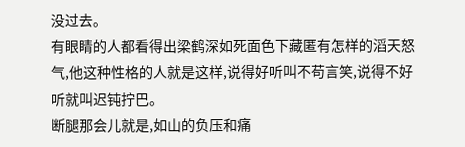没过去。
有眼睛的人都看得出梁鹤深如死面色下藏匿有怎样的滔天怒气,他这种性格的人就是这样,说得好听叫不苟言笑,说得不好听就叫迟钝拧巴。
断腿那会儿就是,如山的负压和痛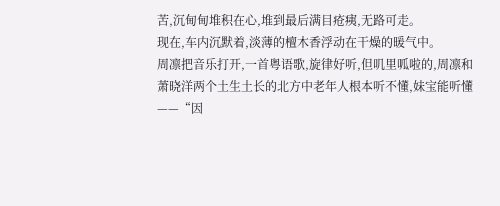苦,沉甸甸堆积在心,堆到最后满目疮痍,无路可走。
现在,车内沉默着,淡薄的檀木香浮动在干燥的暖气中。
周凛把音乐打开,一首粤语歌,旋律好听,但叽里呱啦的,周凛和萧晓洋两个土生土长的北方中老年人根本听不懂,妹宝能听懂——“因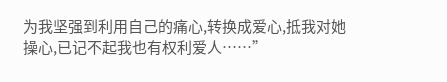为我坚强到利用自己的痛心,转换成爱心,抵我对她操心,已记不起我也有权利爱人……”